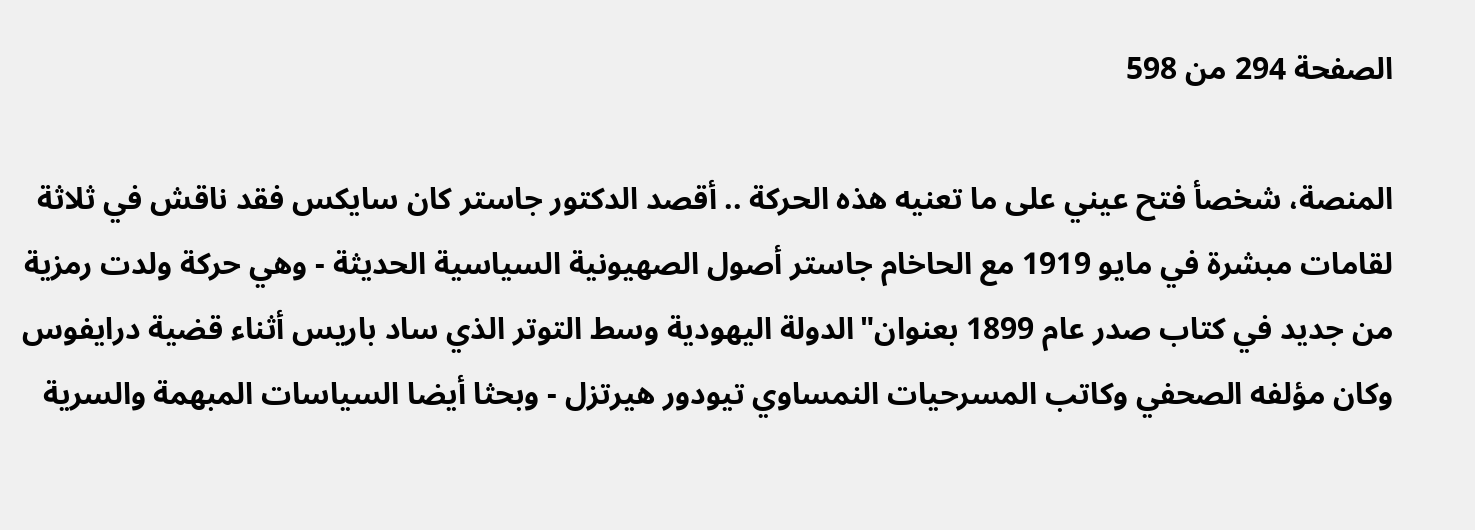الصفحة 294 من 598

المنصة، شخصأ فتح عيني على ما تعنيه هذه الحركة .. أقصد الدكتور جاستر كان سايکس فقد ناقش في ثلاثة لقامات مبشرة في مايو 1919 مع الحاخام جاستر أصول الصهيونية السياسية الحديثة - وهي حركة ولدت رمزية من جديد في كتاب صدر عام 1899 بعنوان"الدولة اليهودية وسط التوتر الذي ساد باريس أثناء قضية درايفوس وكان مؤلفه الصحفي وكاتب المسرحيات النمساوي تيودور هيرتزل - وبحثا أيضا السياسات المبهمة والسرية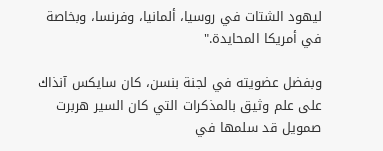ليهود الشتات في روسيا، ألمانيا، وفرنسا، وبخاصة في أمريكا المحايدة."

وبفضل عضويته في لجنة بنسن، كان سايکس آنذاك على علم وثيق بالمذكرات التي كان السير هربرت صمويل قد سلمها في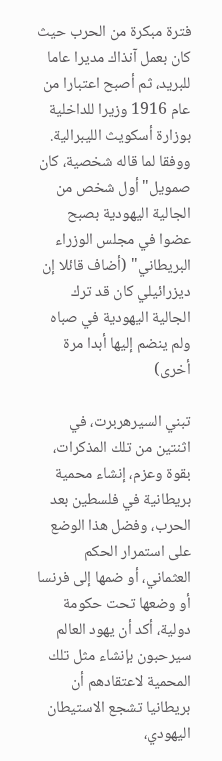فترة مبكرة من الحرب حيث كان بعمل آنذاك مديرا عاما للبريد، ثم أصبح اعتبارا من عام 1916 وزيرا للداخلية بوزارة أسكويث الليبرالية. ووفقا لما قاله شخصية، كان صمويل"أول شخص من الجالية اليهودية بصبح عضوا في مجلس الوزراء البريطاني" (أضاف قائلا إن ديزرائيلي کان قد ترك الجالية اليهودية في صباه ولم ينضم إليها أبدا مرة أخرى)

تبني السيرهربرت، في اثنتين من تلك المذكرات، بقوة وعزم، إنشاء محمية بريطانية في فلسطين بعد الحرب، وفضل هذا الوضع على استمرار الحكم العثماني، أو ضمها إلى فرنسا أو وضعها تحت حكومة دولية، أكد أن يهود العالم سيرحبون بإنشاء مثل تلك المحمية لاعتقادهم أن بريطانيا تشجع الاستيطان اليهودي،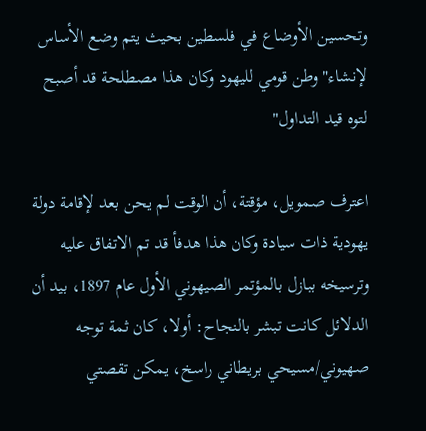وتحسين الأوضاع في فلسطين بحيث يتم وضع الأساس لإنشاء"وطن قومي لليهود وكان هذا مصطلحة قد أصبح لتوه قيد التداول"

اعترف صمويل، مؤقتة، أن الوقت لم يحن بعد لإقامة دولة يهودية ذات سيادة وكان هذا هدفأ قد تم الاتفاق عليه وترسيخه ببازل بالمؤتمر الصيهوني الأول عام 1897، بيد أن الدلائل كانت تبشر بالنجاح: أولا، كان ثمة توجه صهيوني/مسيحي بريطاني راسخ، يمكن تقصتي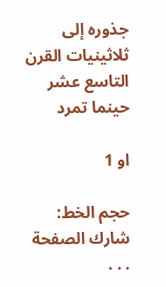جذوره إلى ثلاثينيات القرن التاسع عشر حينما تمرد

او 1

حجم الخط:
شارك الصفحة
. . .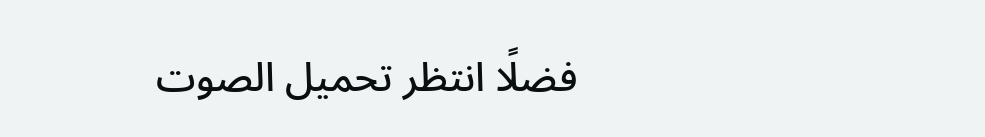فضلًا انتظر تحميل الصوت